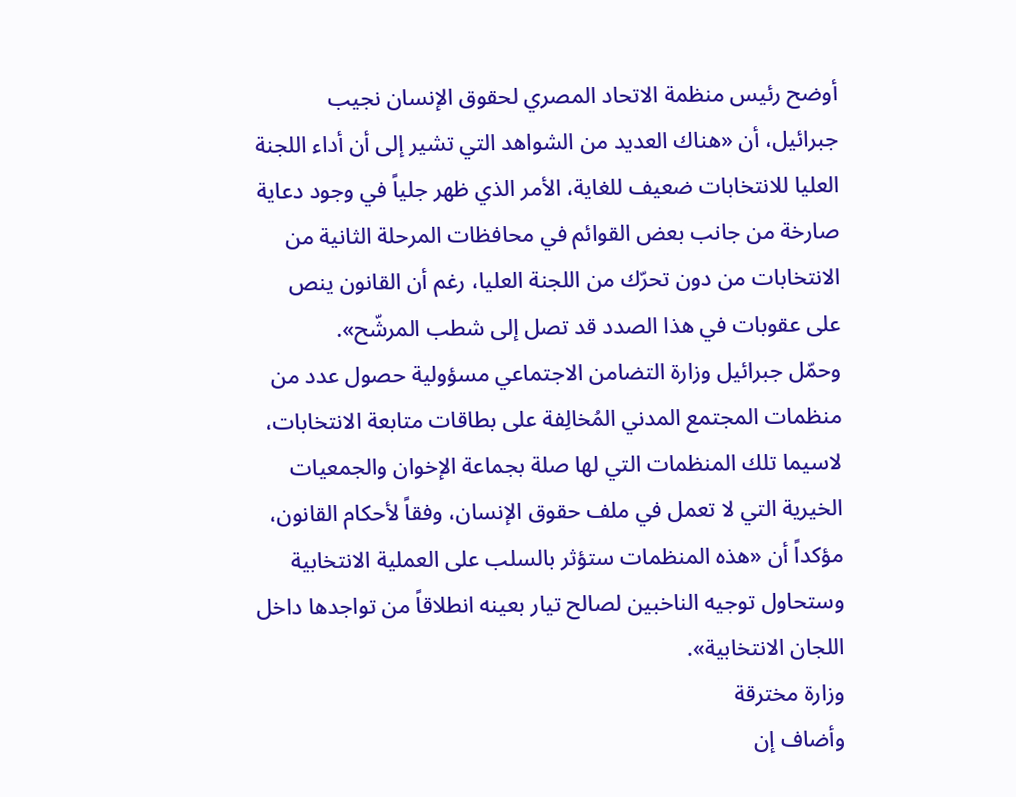أوضح رئيس منظمة الاتحاد المصري لحقوق الإنسان نجيب جبرائيل، أن «هناك العديد من الشواهد التي تشير إلى أن أداء اللجنة العليا للانتخابات ضعيف للغاية، الأمر الذي ظهر جلياً في وجود دعاية صارخة من جانب بعض القوائم في محافظات المرحلة الثانية من الانتخابات من دون تحرّك من اللجنة العليا، رغم أن القانون ينص على عقوبات في هذا الصدد قد تصل إلى شطب المرشّح».
وحمّل جبرائيل وزارة التضامن الاجتماعي مسؤولية حصول عدد من منظمات المجتمع المدني المُخالِفة على بطاقات متابعة الانتخابات، لاسيما تلك المنظمات التي لها صلة بجماعة الإخوان والجمعيات الخيرية التي لا تعمل في ملف حقوق الإنسان، وفقاً لأحكام القانون، مؤكداً أن «هذه المنظمات ستؤثر بالسلب على العملية الانتخابية وستحاول توجيه الناخبين لصالح تيار بعينه انطلاقاً من تواجدها داخل اللجان الانتخابية».
وزارة مخترقة
وأضاف إن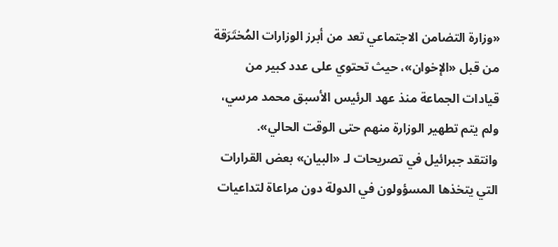«وزارة التضامن الاجتماعي تعد من أبرز الوزارات المُختَرَقة من قبل «الإخوان»، حيث تحتوي على عدد كبير من قيادات الجماعة منذ عهد الرئيس الأسبق محمد مرسي، ولم يتم تطهير الوزارة منهم حتى الوقت الحالي».
وانتقد جبرائيل في تصريحات لـ «البيان» بعض القرارات التي يتخذها المسؤولون في الدولة دون مراعاة لتداعيات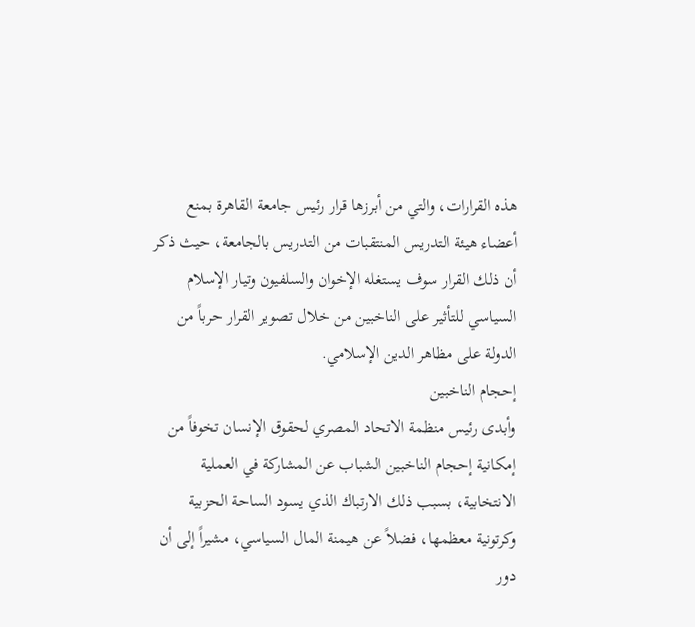هذه القرارات، والتي من أبرزها قرار رئيس جامعة القاهرة بمنع أعضاء هيئة التدريس المنتقبات من التدريس بالجامعة، حيث ذكر أن ذلك القرار سوف يستغله الإخوان والسلفيون وتيار الإسلام السياسي للتأثير على الناخبين من خلال تصوير القرار حرباً من الدولة على مظاهر الدين الإسلامي.
إحجام الناخبين
وأبدى رئيس منظمة الاتحاد المصري لحقوق الإنسان تخوفاً من إمكانية إحجام الناخبين الشباب عن المشاركة في العملية الانتخابية، بسبب ذلك الارتباك الذي يسود الساحة الحزبية وكرتونية معظمها، فضلاً عن هيمنة المال السياسي، مشيراً إلى أن دور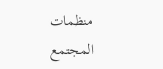منظمات المجتمع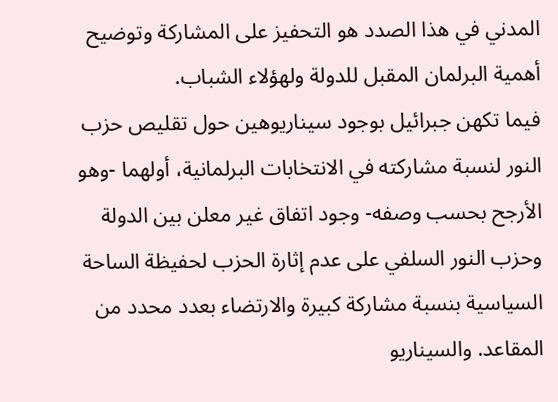المدني في هذا الصدد هو التحفيز على المشاركة وتوضيح أهمية البرلمان المقبل للدولة ولهؤلاء الشباب.
فيما تكهن جبرائيل بوجود سيناريوهين حول تقليص حزب النور لنسبة مشاركته في الانتخابات البرلمانية، أولهما -وهو الأرجح بحسب وصفه- وجود اتفاق غير معلن بين الدولة وحزب النور السلفي على عدم إثارة الحزب لحفيظة الساحة السياسية بنسبة مشاركة كبيرة والارتضاء بعدد محدد من المقاعد. والسيناريو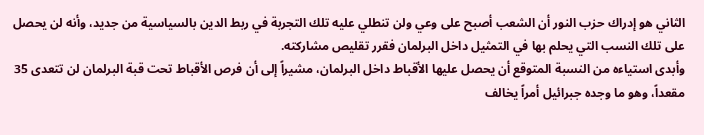الثاني هو إدراك حزب النور أن الشعب أصبح على وعي ولن تنطلي عليه تلك التجربة في ربط الدين بالسياسية من جديد، وأنه لن يحصل على تلك النسب التي يحلم بها في التمثيل داخل البرلمان فقرر تقليص مشاركته.
وأبدى استياءه من النسبة المتوقع أن يحصل عليها الأقباط داخل البرلمان، مشيراً إلى أن فرص الأقباط تحت قبة البرلمان لن تتعدى 35 مقعداً، وهو ما وجده جبرائيل أمراً يخالف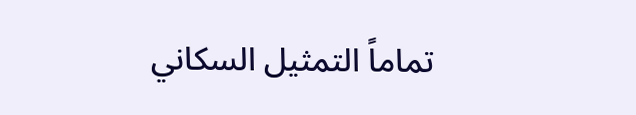تماماً التمثيل السكاني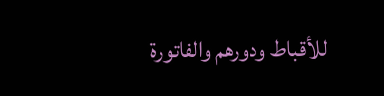للأقباط ودورهم والفاتورة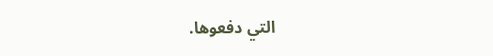التي دفعوها.